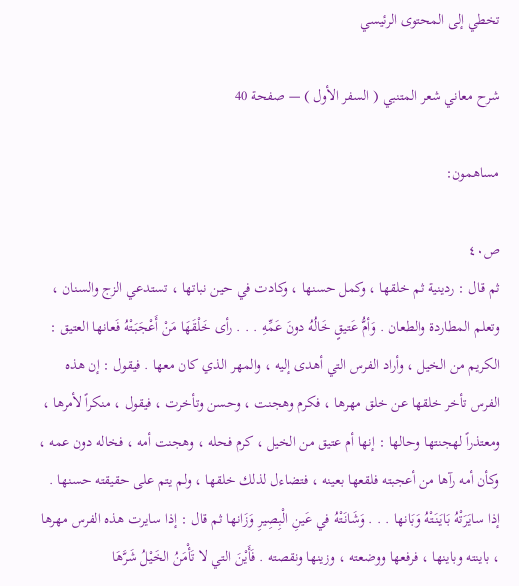تخطي إلى المحتوى الرئيسي

شرح معاني شعر المتنبي ( السفر الأول ) — صفحة 40

مساهمون:

ص٤٠
ثم قال : ردينية ثم خلقها ، وكمل حسنها ، وكادت في حين نباتها ، تستدعي الزج والسنان ، وتعلم المطاردة والطعان . وَأمُّ عَتيقٍ خَالُهُ دونَ عَمِّهِ . . . رأى خَلْقَهَا مَنْ أَعْجَبَتْهُ فَعانها العتيق : الكريم من الخيل ، وأراد الفرس التي أهدى إليه ، والمهر الذي كان معها . فيقول : إن هذه الفرس تأخر خلقها عن خلق مهرها ، فكرم وهجنت ، وحسن وتأخرت ، فيقول ، منكراً لأمرها ، ومعتذراً لهجنتها وحالها : إنها أم عتيق من الخيل ، كرم فحله ، وهجنت أمه ، فخاله دون عمه ، وكأن أمه رآها من أعجبته فلقعها بعينه ، فتضاءل لذلك خلقها ، ولم يتم على حقيقته حسنها . إذا سايَرَتْهُ بَايَنَتْهُ وَبَانها . . . وَشَانَتْهُ في عَينِ الْبِصِيرِ وَزَانها ثم قال : إذا سايرت هذه الفرس مهرها ، باينته وباينها ، فرفعها ووضعته ، وزينها ونقصته . فَأَيْنَ التي لا تَأْمَنُ الخَيْلُ شَرَّهَا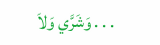. . . وَشَرَّي وَلاَ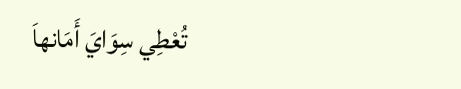تُعْطِي سِوَايَ أَمَانهاَ